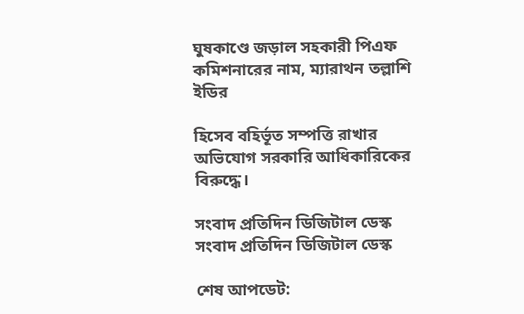ঘুষকাণ্ডে জড়াল সহকারী পিএফ কমিশনারের নাম, ম্যারাথন তল্লাশি ইডির

হিসেব বহির্ভূত সম্পত্তি রাখার অভিযোগ সরকারি আধিকারিকের বিরুদ্ধে।

সংবাদ প্রতিদিন ডিজিটাল ডেস্ক
সংবাদ প্রতিদিন ডিজিটাল ডেস্ক

শেষ আপডেট: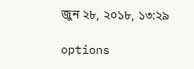জুন ২৮, ২০১৮, ১৩:২৯

options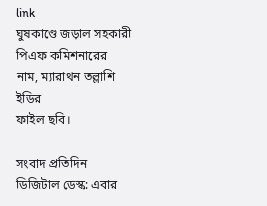link
ঘুষকাণ্ডে জড়াল সহকারী পিএফ কমিশনারের নাম, ম্যারাথন তল্লাশি ইডির
ফাইল ছবি।

সংবাদ প্রতিদিন ডিজিটাল ডেস্ক: এবার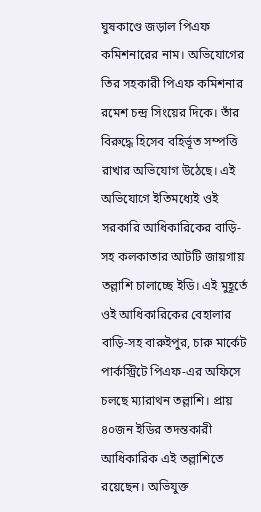ঘুষকাণ্ডে জড়াল পিএফ কমিশনারের নাম। অভিযোগের তির সহকারী পিএফ কমিশনার রমেশ চন্দ্র সিংয়ের দিকে। তাঁর বিরুদ্ধে হিসেব বহির্ভূত সম্পত্তি রাখার অভিযোগ উঠেছে। এই অভিযোগে ইতিমধ্যেই ওই সরকারি আধিকারিকের বাড়ি-সহ কলকাতার আটটি জায়গায় তল্লাশি চালাচ্ছে ইডি। এই মুহূর্তে ওই আধিকারিকের বেহালার বাড়ি-সহ বারুইপুর, চারু মার্কেট পার্কস্ট্রিটে পিএফ-এর অফিসে চলছে ম্যারাথন তল্লাশি। প্রায় ৪০জন ইডির তদন্তকারী আধিকারিক এই তল্লাশিতে রয়েছেন। অভিযুক্ত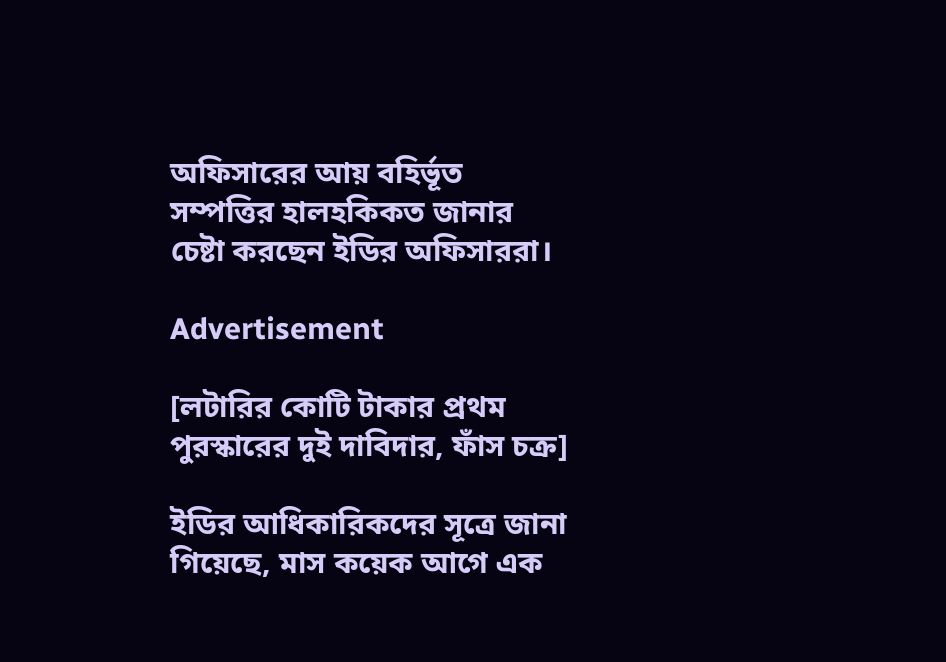অফিসারের আয় বহির্ভূত সম্পত্তির হালহকিকত জানার চেষ্টা করছেন ইডির অফিসাররা।

Advertisement

[লটারির কোটি টাকার প্রথম পুরস্কারের দুই দাবিদার, ফাঁস চক্র]

ইডির আধিকারিকদের সূত্রে জানা গিয়েছে, মাস কয়েক আগে এক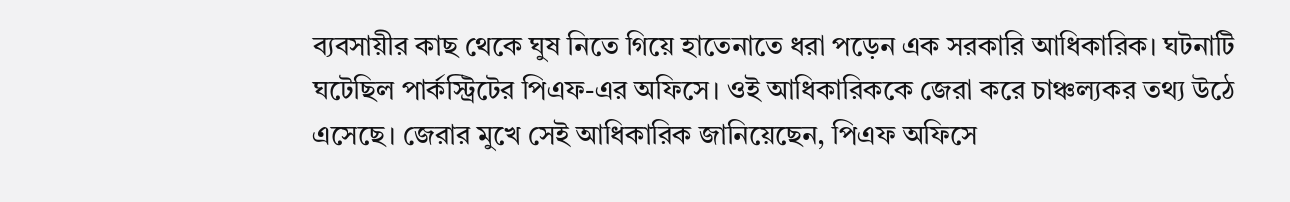ব্যবসায়ীর কাছ থেকে ঘুষ নিতে গিয়ে হাতেনাতে ধরা পড়েন এক সরকারি আধিকারিক। ঘটনাটি ঘটেছিল পার্কস্ট্রিটের পিএফ-এর অফিসে। ওই আধিকারিককে জেরা করে চাঞ্চল্যকর তথ্য উঠে এসেছে। জেরার মুখে সেই আধিকারিক জানিয়েছেন, পিএফ অফিসে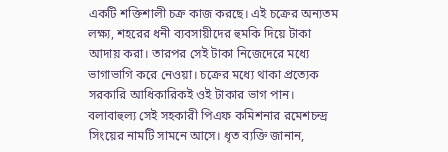একটি শক্তিশালী চক্র কাজ করছে। এই চক্রের অন্যতম লক্ষ্য, শহরের ধনী ব্যবসায়ীদের হুমকি দিয়ে টাকা আদায় করা। তারপর সেই টাকা নিজেদেরে মধ্যে ভাগাভাগি করে নেওয়া। চক্রের মধ্যে থাকা প্রত্যেক সরকারি আধিকারিকই ওই টাকার ভাগ পান। বলাবাহুল্য সেই সহকারী পিএফ কমিশনার রমেশচন্দ্র সিংয়ের নামটি সামনে আসে। ধৃত ব্যক্তি জানান,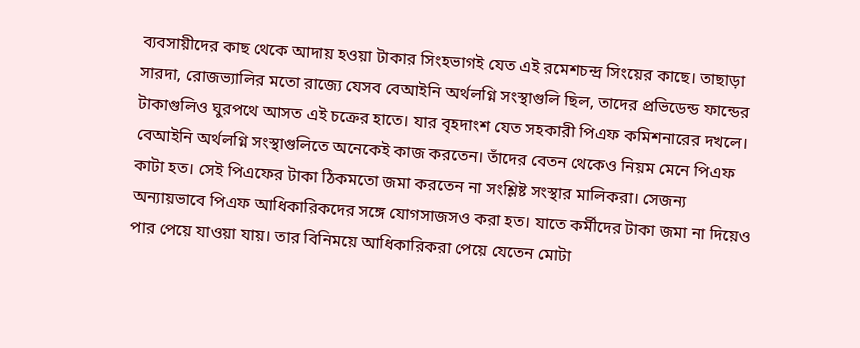ব্যবসায়ীদের কাছ থেকে আদায় হওয়া টাকার সিংহভাগই যেত এই রমেশচন্দ্র সিংয়ের কাছে। তাছাড়া সারদা, রোজভ্যালির মতো রাজ্যে যেসব বেআইনি অর্থলগ্নি সংস্থাগুলি ছিল, তাদের প্রভিডেন্ড ফান্ডের টাকাগুলিও ঘুরপথে আসত এই চক্রের হাতে। যার বৃহদাংশ যেত সহকারী পিএফ কমিশনারের দখলে। বেআইনি অর্থলগ্নি সংস্থাগুলিতে অনেকেই কাজ করতেন। তাঁদের বেতন থেকেও নিয়ম মেনে পিএফ কাটা হত। সেই পিএফের টাকা ঠিকমতো জমা করতেন না সংশ্লিষ্ট সংস্থার মালিকরা। সেজন্য অন্যায়ভাবে পিএফ আধিকারিকদের সঙ্গে যোগসাজসও করা হত। যাতে কর্মীদের টাকা জমা না দিয়েও পার পেয়ে যাওয়া যায়। তার বিনিময়ে আধিকারিকরা পেয়ে যেতেন মোটা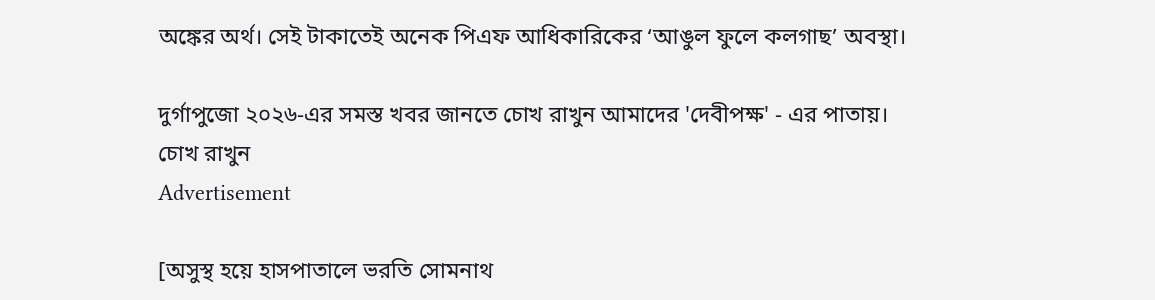অঙ্কের অর্থ। সেই টাকাতেই অনেক পিএফ আধিকারিকের ‘আঙুল ফুলে কলগাছ’ অবস্থা।

দুর্গাপুজো ২০২৬-এর সমস্ত খবর জানতে চোখ রাখুন আমাদের 'দেবীপক্ষ' - এর পাতায়।
চোখ রাখুন
Advertisement

[অসুস্থ হয়ে হাসপাতালে ভরতি সোমনাথ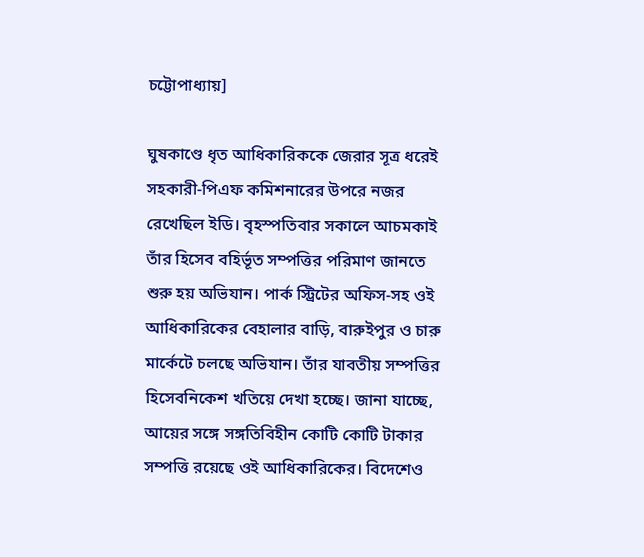চট্টোপাধ্যায়]

ঘুষকাণ্ডে ধৃত আধিকারিককে জেরার সূত্র ধরেই সহকারী-পিএফ কমিশনারের উপরে নজর রেখেছিল ইডি। বৃহস্পতিবার সকালে আচমকাই তাঁর হিসেব বহির্ভূত সম্পত্তির পরিমাণ জানতে শুরু হয় অভিযান। পার্ক স্ট্রিটের অফিস-সহ ওই আধিকারিকের বেহালার বাড়ি, বারুইপুর ও চারু মার্কেটে চলছে অভিযান। তাঁর যাবতীয় সম্পত্তির হিসেবনিকেশ খতিয়ে দেখা হচ্ছে। জানা যাচ্ছে, আয়ের সঙ্গে সঙ্গতিবিহীন কোটি কোটি টাকার সম্পত্তি রয়েছে ওই আধিকারিকের। বিদেশেও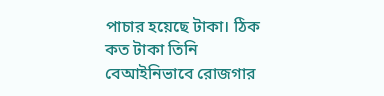পাচার হয়েছে টাকা। ঠিক কত টাকা তিনি বেআইনিভাবে রোজগার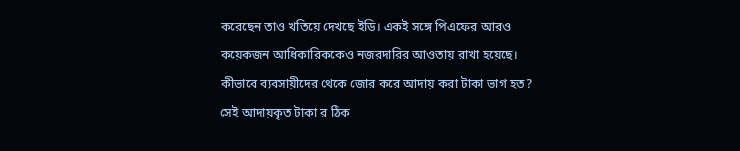করেছেন তাও খতিয়ে দেখছে ইডি। একই সঙ্গে পিএফের আরও কয়েকজন আধিকারিককেও নজরদারির আওতায় রাখা হয়েছে। কীভাবে ব্যবসায়ীদের থেকে জোর করে আদায় করা টাকা ভাগ হত? সেই আদায়কৃত টাকা র ঠিক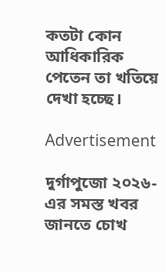কতটা কোন আধিকারিক পেতেন তা খতিয়ে দেখা হচ্ছে।

Advertisement

দুর্গাপুজো ২০২৬-এর সমস্ত খবর জানতে চোখ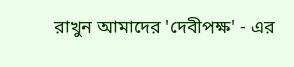রাখুন আমাদের 'দেবীপক্ষ' - এর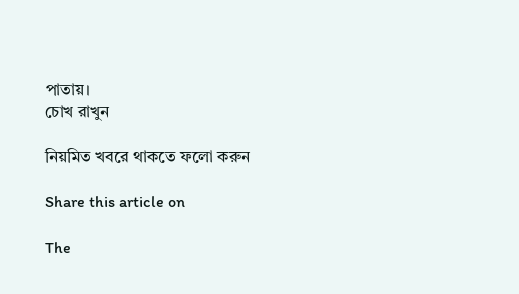পাতায়।
চোখ রাখুন

নিয়মিত খবরে থাকতে ফলো করুন

Share this article on

The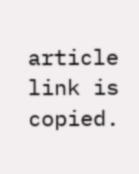article link is copied.